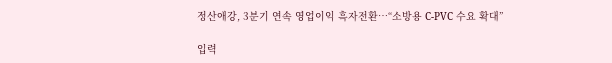정산애강, 3분기 연속 영업이익 흑자전환…“소방용 C-PVC 수요 확대”

입력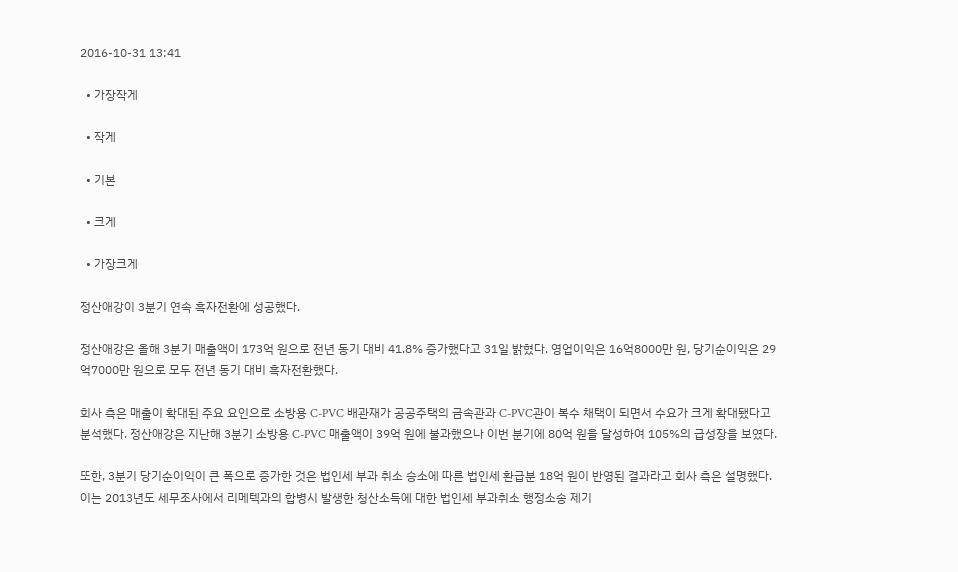2016-10-31 13:41

  • 가장작게

  • 작게

  • 기본

  • 크게

  • 가장크게

정산애강이 3분기 연속 흑자전환에 성공했다.

정산애강은 올해 3분기 매출액이 173억 원으로 전년 동기 대비 41.8% 증가했다고 31일 밝혔다. 영업이익은 16억8000만 원, 당기순이익은 29억7000만 원으로 모두 전년 동기 대비 흑자전환했다.

회사 측은 매출이 확대된 주요 요인으로 소방용 C-PVC 배관재가 공공주택의 금속관과 C-PVC관이 복수 채택이 되면서 수요가 크게 확대됐다고 분석했다. 정산애강은 지난해 3분기 소방용 C-PVC 매출액이 39억 원에 불과했으나 이번 분기에 80억 원을 달성하여 105%의 급성장을 보였다.

또한, 3분기 당기순이익이 큰 폭으로 증가한 것은 법인세 부과 취소 승소에 따른 법인세 환급분 18억 원이 반영된 결과라고 회사 측은 설명했다. 이는 2013년도 세무조사에서 리메텍과의 합병시 발생한 청산소득에 대한 법인세 부과취소 행정소송 제기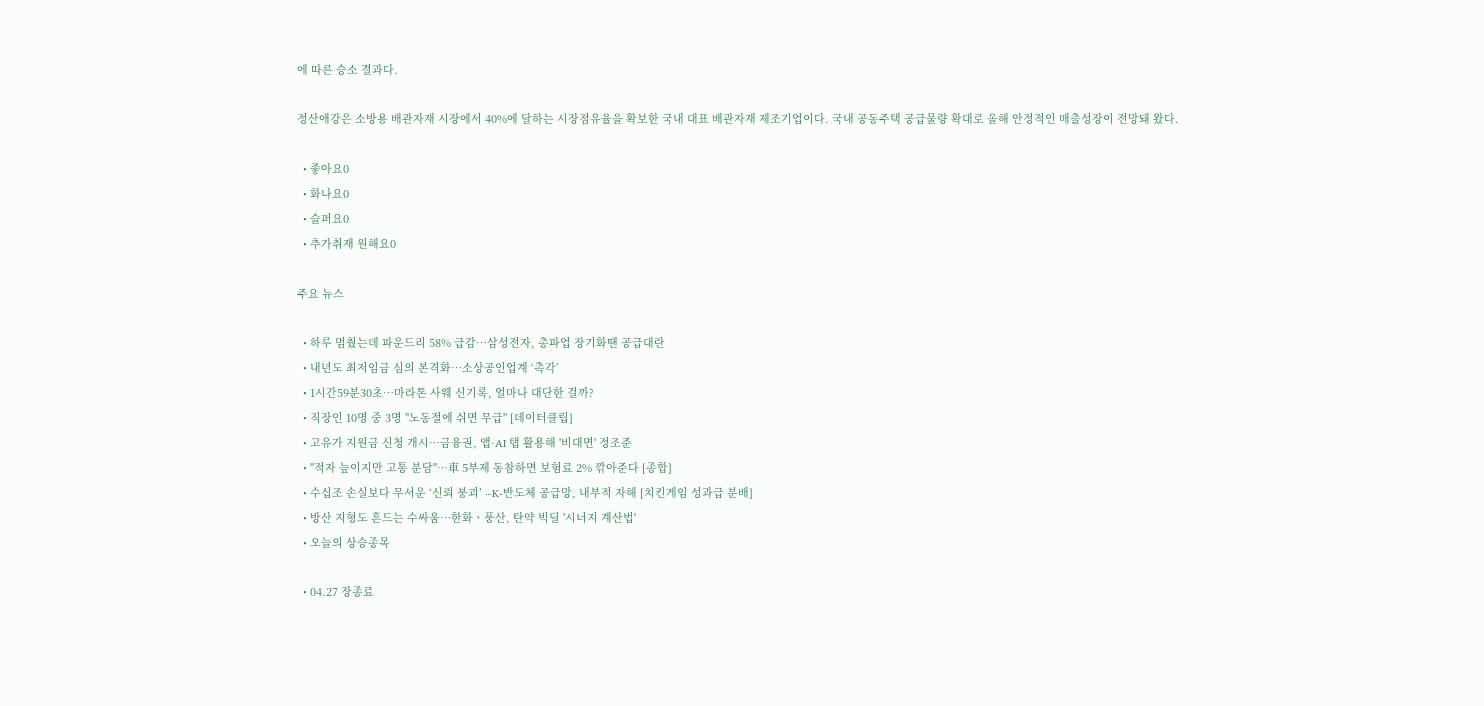에 따른 승소 결과다.

정산애강은 소방용 배관자재 시장에서 40%에 달하는 시장점유율을 확보한 국내 대표 배관자재 제조기업이다. 국내 공동주택 공급물량 확대로 올해 안정적인 매출성장이 전망돼 왔다.

  • 좋아요0
  • 화나요0
  • 슬퍼요0
  • 추가취재 원해요0

주요 뉴스

  • 하루 멈췄는데 파운드리 58% 급감…삼성전자, 총파업 장기화땐 공급대란
  • 내년도 최저임금 심의 본격화⋯소상공인업계 ‘촉각’
  • 1시간59분30초…마라톤 사웨 신기록, 얼마나 대단한 걸까?
  • 직장인 10명 중 3명 "노동절에 쉬면 무급" [데이터클립]
  • 고유가 지원금 신청 개시⋯금융권, 앱·AI 탭 활용해 '비대면' 정조준
  • "적자 늪이지만 고통 분담"⋯車 5부제 동참하면 보험료 2% 깎아준다 [종합]
  • 수십조 손실보다 무서운 ‘신뢰 붕괴’ ⋯K-반도체 공급망, 내부적 자해 [치킨게임 성과급 분배]
  • 방산 지형도 흔드는 수싸움⋯한화ㆍ풍산, 탄약 빅딜 '시너지 계산법'
  • 오늘의 상승종목

  • 04.27 장종료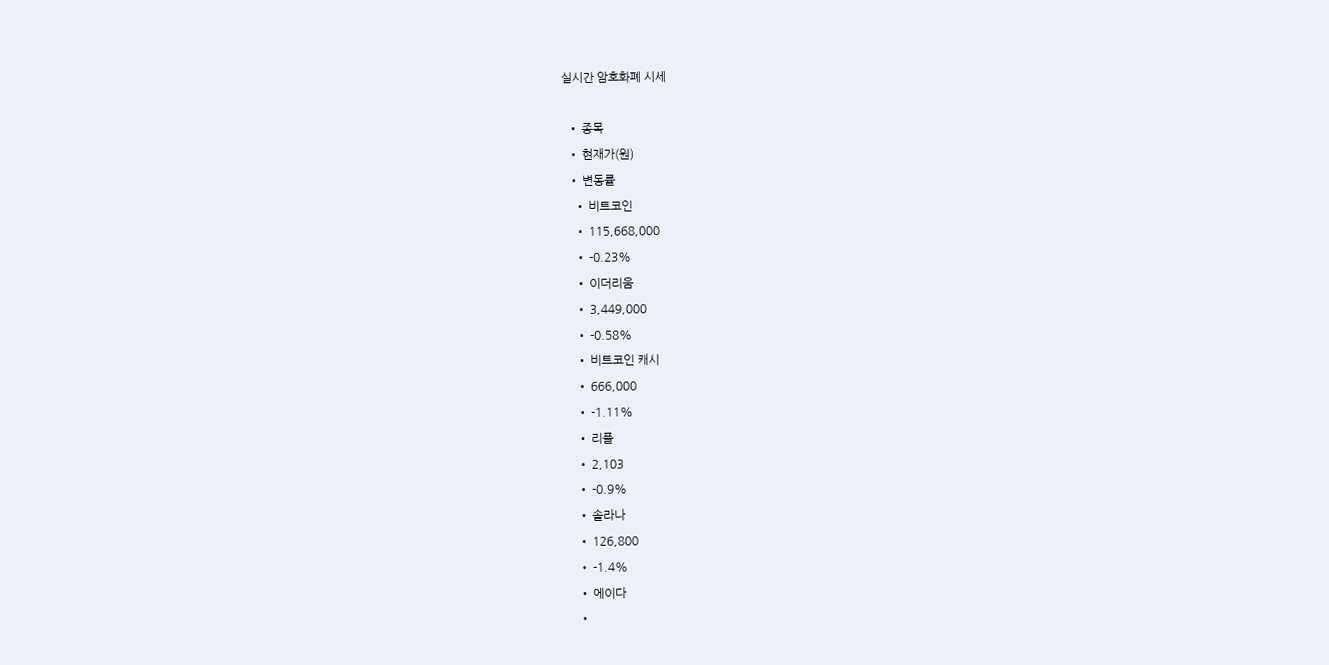실시간 암호화폐 시세

  • 종목
  • 현재가(원)
  • 변동률
    • 비트코인
    • 115,668,000
    • -0.23%
    • 이더리움
    • 3,449,000
    • -0.58%
    • 비트코인 캐시
    • 666,000
    • -1.11%
    • 리플
    • 2,103
    • -0.9%
    • 솔라나
    • 126,800
    • -1.4%
    • 에이다
    •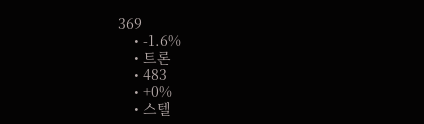369
    • -1.6%
    • 트론
    • 483
    • +0%
    • 스텔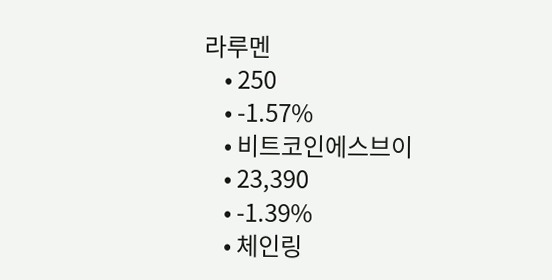라루멘
    • 250
    • -1.57%
    • 비트코인에스브이
    • 23,390
    • -1.39%
    • 체인링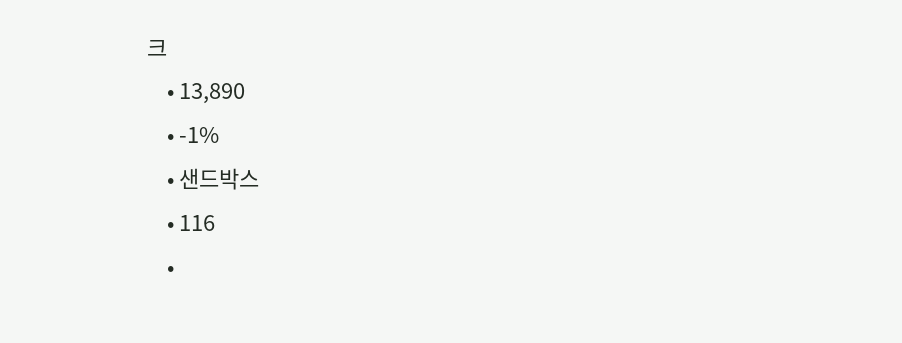크
    • 13,890
    • -1%
    • 샌드박스
    • 116
    •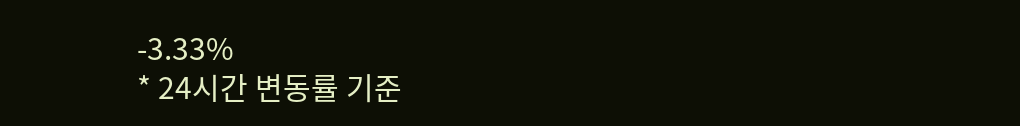-3.33%
* 24시간 변동률 기준